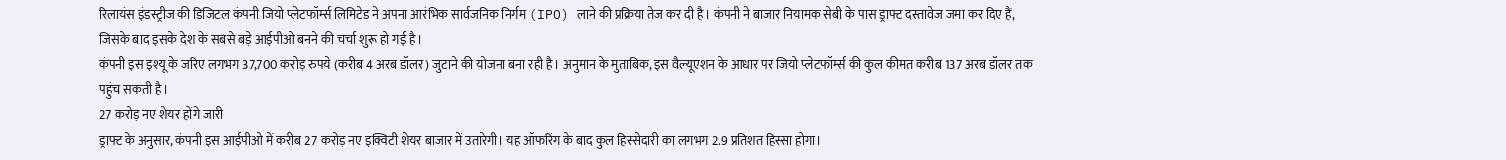रिलायंस इंडस्ट्रीज की डिजिटल कंपनी जियो प्लेटफॉर्म्स लिमिटेड ने अपना आरंभिक सार्वजनिक निर्गम (IPO) लाने की प्रक्रिया तेज कर दी है। कंपनी ने बाजार नियामक सेबी के पास ड्राफ्ट दस्तावेज जमा कर दिए हैं, जिसके बाद इसके देश के सबसे बड़े आईपीओ बनने की चर्चा शुरू हो गई है।
कंपनी इस इश्यू के जरिए लगभग 37,700 करोड़ रुपये (करीब 4 अरब डॉलर) जुटाने की योजना बना रही है। अनुमान के मुताबिक, इस वैल्यूएशन के आधार पर जियो प्लेटफॉर्म्स की कुल कीमत करीब 137 अरब डॉलर तक पहुंच सकती है।
27 करोड़ नए शेयर होंगे जारी
ड्राफ्ट के अनुसार, कंपनी इस आईपीओ में करीब 27 करोड़ नए इक्विटी शेयर बाजार में उतारेगी। यह ऑफरिंग के बाद कुल हिस्सेदारी का लगभग 2.9 प्रतिशत हिस्सा होगा।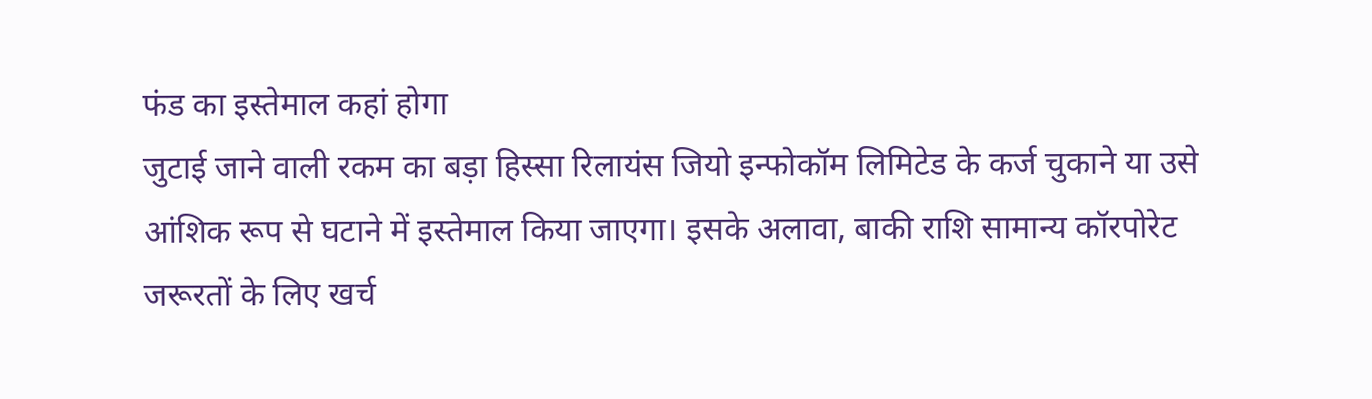फंड का इस्तेमाल कहां होगा
जुटाई जाने वाली रकम का बड़ा हिस्सा रिलायंस जियो इन्फोकॉम लिमिटेड के कर्ज चुकाने या उसे आंशिक रूप से घटाने में इस्तेमाल किया जाएगा। इसके अलावा, बाकी राशि सामान्य कॉरपोरेट जरूरतों के लिए खर्च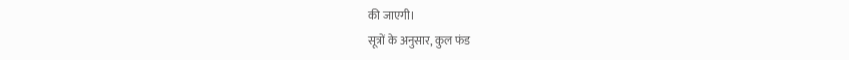की जाएगी।
सूत्रों के अनुसार, कुल फंड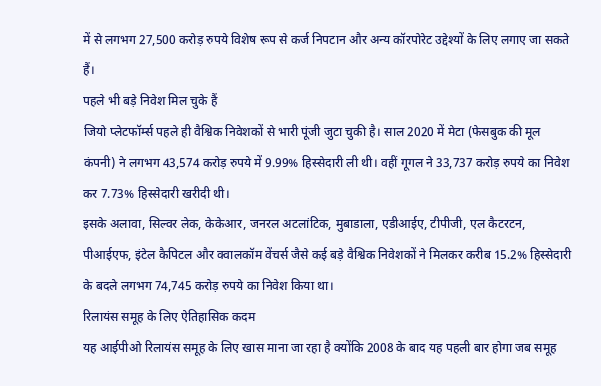में से लगभग 27,500 करोड़ रुपये विशेष रूप से कर्ज निपटान और अन्य कॉरपोरेट उद्देश्यों के लिए लगाए जा सकते हैं।
पहले भी बड़े निवेश मिल चुके हैं
जियो प्लेटफॉर्म्स पहले ही वैश्विक निवेशकों से भारी पूंजी जुटा चुकी है। साल 2020 में मेटा (फेसबुक की मूल कंपनी) ने लगभग 43,574 करोड़ रुपये में 9.99% हिस्सेदारी ली थी। वहीं गूगल ने 33,737 करोड़ रुपये का निवेश कर 7.73% हिस्सेदारी खरीदी थी।
इसके अलावा, सिल्वर लेक, केकेआर, जनरल अटलांटिक, मुबाडाला, एडीआईए, टीपीजी, एल कैटरटन, पीआईएफ, इंटेल कैपिटल और क्वालकॉम वेंचर्स जैसे कई बड़े वैश्विक निवेशकों ने मिलकर करीब 15.2% हिस्सेदारी के बदले लगभग 74,745 करोड़ रुपये का निवेश किया था।
रिलायंस समूह के लिए ऐतिहासिक कदम
यह आईपीओ रिलायंस समूह के लिए खास माना जा रहा है क्योंकि 2008 के बाद यह पहली बार होगा जब समूह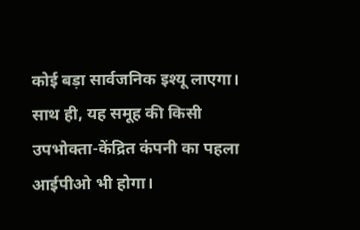कोई बड़ा सार्वजनिक इश्यू लाएगा। साथ ही, यह समूह की किसी उपभोक्ता-केंद्रित कंपनी का पहला आईपीओ भी होगा।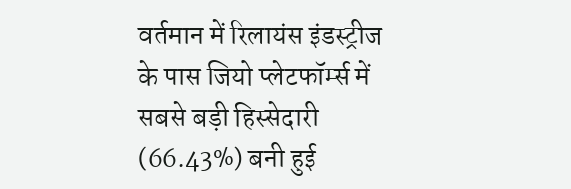वर्तमान में रिलायंस इंडस्ट्रीज के पास जियो प्लेटफॉर्म्स में सबसे बड़ी हिस्सेदारी (66.43%) बनी हुई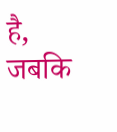है, जबकि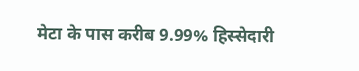मेटा के पास करीब 9.99% हिस्सेदारी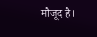मौजूद है।